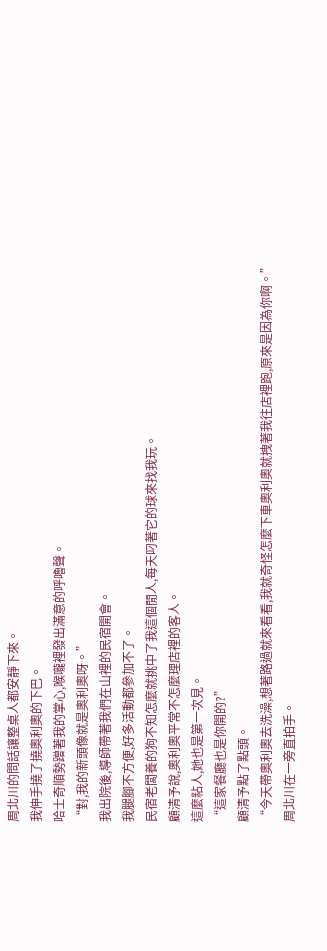周北川的問話讓整桌人都安靜下來。
我伸手撓了撓奧利奧的下巴。
哈士奇順勢蹭著我的掌心,喉嚨裡發出滿意的呼嚕聲。
“對,我的新頭像就是奧利奧呀。”
我出院後,導師帶著我們在山裡的民宿開會。
我腿腳不方便,好多活動都參加不了。
民宿老闆養的狗不知怎麼就挑中了我這個閒人,每天叼著它的球來找我玩。
顧清予說,奧利奧平常不怎麼理店裡的客人。
這麼粘人,她也是第一次見。
“這家餐廳也是你開的?”
顧清予點了點頭。
“今天帶奧利奧去洗澡,想著路過就來看看,我就奇怪怎麼下車奧利奧就拽著我往店裡跑,原來是因為你啊。”
周北川在一旁直拍手。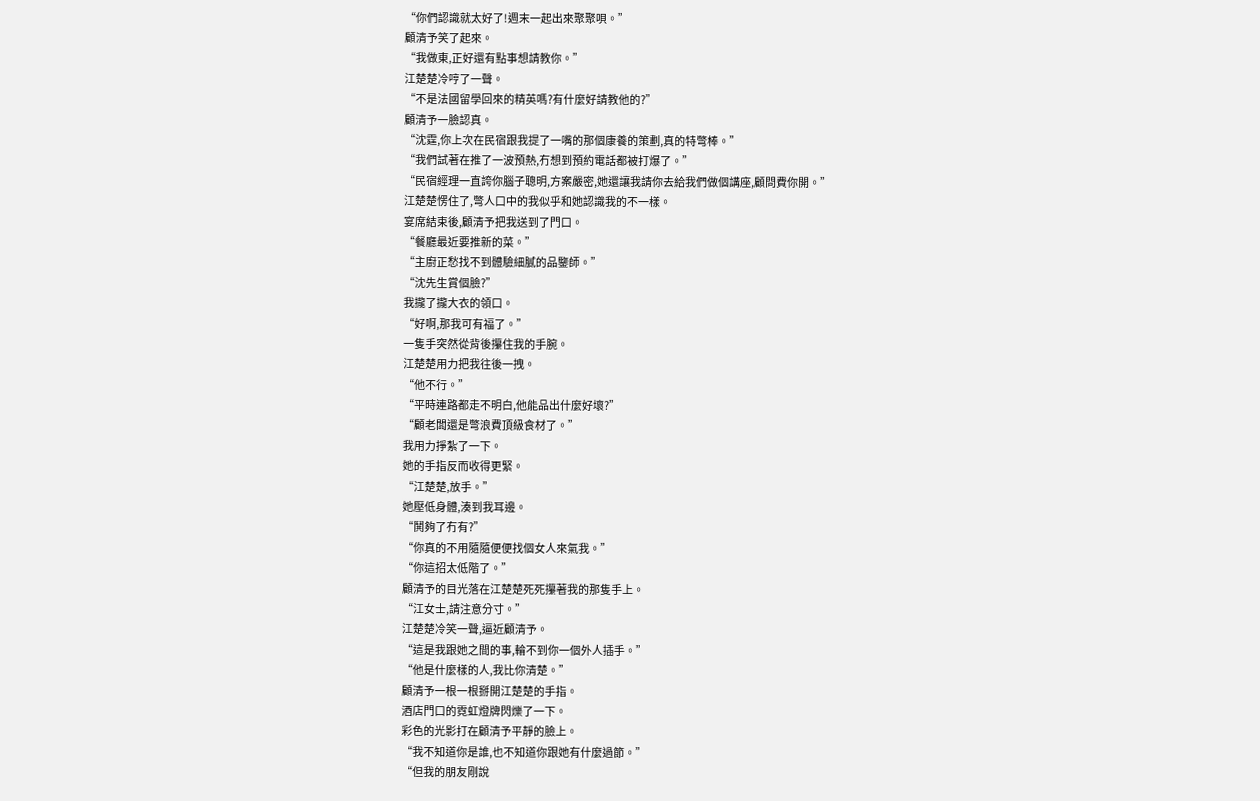“你們認識就太好了!週末一起出來聚聚唄。”
顧清予笑了起來。
“我做東,正好還有點事想請教你。”
江楚楚冷哼了一聲。
“不是法國留學回來的精英嗎?有什麼好請教他的?”
顧清予一臉認真。
“沈霆,你上次在民宿跟我提了一嘴的那個康養的策劃,真的特彆棒。”
“我們試著在推了一波預熱,冇想到預約電話都被打爆了。”
“民宿經理一直誇你腦子聰明,方案嚴密,她還讓我請你去給我們做個講座,顧問費你開。”
江楚楚愣住了,彆人口中的我似乎和她認識我的不一樣。
宴席結束後,顧清予把我送到了門口。
“餐廳最近要推新的菜。”
“主廚正愁找不到體驗細膩的品鑒師。”
“沈先生賞個臉?”
我攏了攏大衣的領口。
“好啊,那我可有福了。”
一隻手突然從背後攥住我的手腕。
江楚楚用力把我往後一拽。
“他不行。”
“平時連路都走不明白,他能品出什麼好壞?”
“顧老闆還是彆浪費頂級食材了。”
我用力掙紮了一下。
她的手指反而收得更緊。
“江楚楚,放手。”
她壓低身體,湊到我耳邊。
“鬨夠了冇有?”
“你真的不用隨隨便便找個女人來氣我。”
“你這招太低階了。”
顧清予的目光落在江楚楚死死攥著我的那隻手上。
“江女士,請注意分寸。”
江楚楚冷笑一聲,逼近顧清予。
“這是我跟她之間的事,輪不到你一個外人插手。”
“他是什麼樣的人,我比你清楚。”
顧清予一根一根掰開江楚楚的手指。
酒店門口的霓虹燈牌閃爍了一下。
彩色的光影打在顧清予平靜的臉上。
“我不知道你是誰,也不知道你跟她有什麼過節。”
“但我的朋友剛說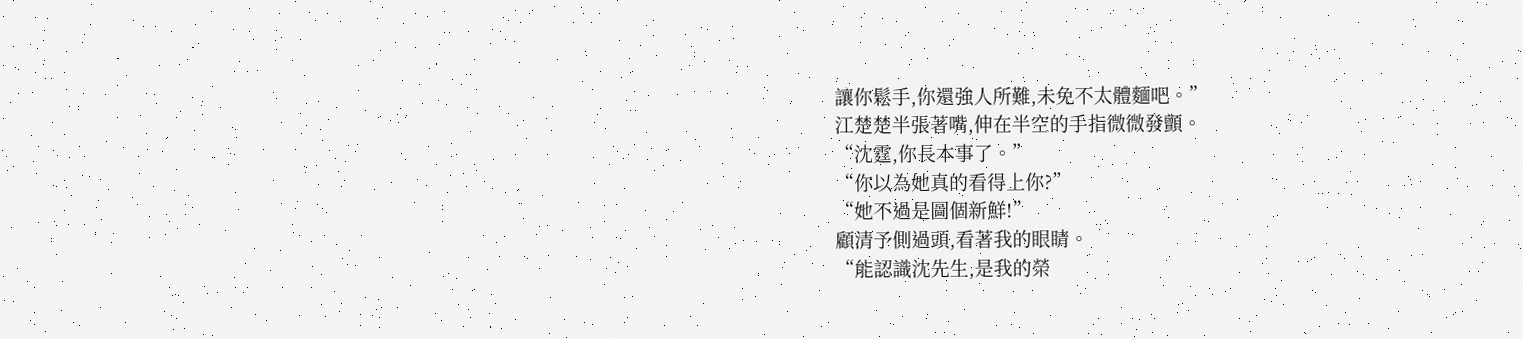讓你鬆手,你還強人所難,未免不太體麵吧。”
江楚楚半張著嘴,伸在半空的手指微微發顫。
“沈霆,你長本事了。”
“你以為她真的看得上你?”
“她不過是圖個新鮮!”
顧清予側過頭,看著我的眼睛。
“能認識沈先生,是我的榮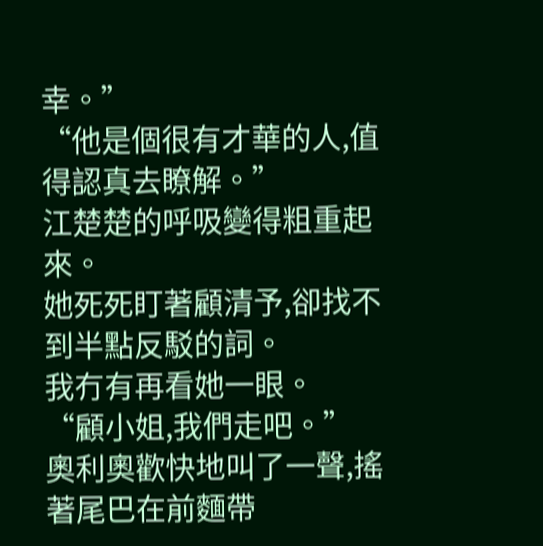幸。”
“他是個很有才華的人,值得認真去瞭解。”
江楚楚的呼吸變得粗重起來。
她死死盯著顧清予,卻找不到半點反駁的詞。
我冇有再看她一眼。
“顧小姐,我們走吧。”
奧利奧歡快地叫了一聲,搖著尾巴在前麵帶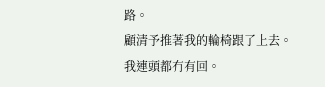路。
顧清予推著我的輪椅跟了上去。
我連頭都冇有回。